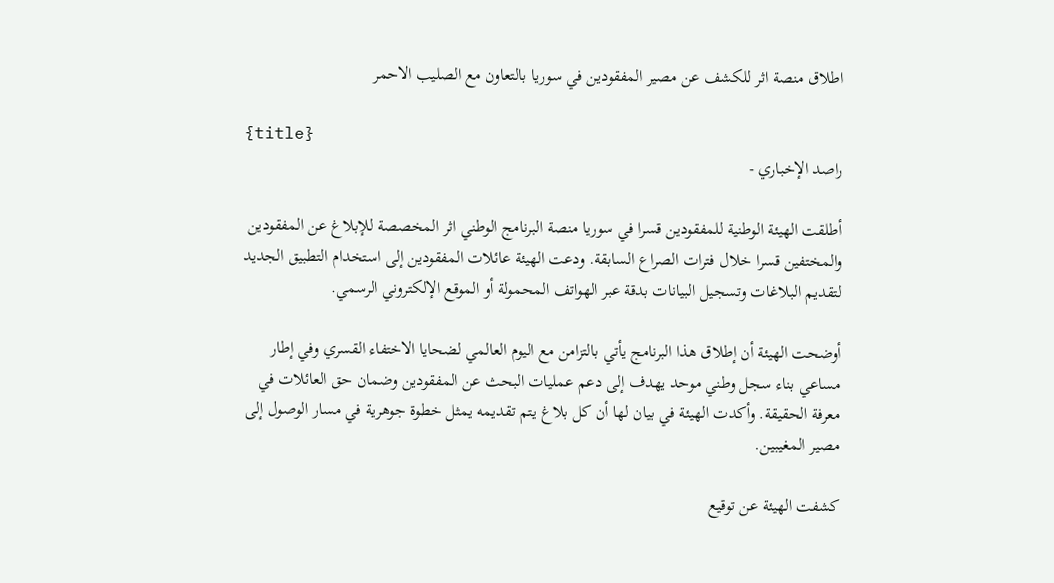اطلاق منصة اثر للكشف عن مصير المفقودين في سوريا بالتعاون مع الصليب الاحمر

{title}
راصد الإخباري -

أطلقت الهيئة الوطنية للمفقودين قسرا في سوريا منصة البرنامج الوطني اثر المخصصة للإبلاغ عن المفقودين والمختفين قسرا خلال فترات الصراع السابقة. ودعت الهيئة عائلات المفقودين إلى استخدام التطبيق الجديد لتقديم البلاغات وتسجيل البيانات بدقة عبر الهواتف المحمولة أو الموقع الإلكتروني الرسمي.

أوضحت الهيئة أن إطلاق هذا البرنامج يأتي بالتزامن مع اليوم العالمي لضحايا الاختفاء القسري وفي إطار مساعي بناء سجل وطني موحد يهدف إلى دعم عمليات البحث عن المفقودين وضمان حق العائلات في معرفة الحقيقة. وأكدت الهيئة في بيان لها أن كل بلاغ يتم تقديمه يمثل خطوة جوهرية في مسار الوصول إلى مصير المغيبين.

كشفت الهيئة عن توقيع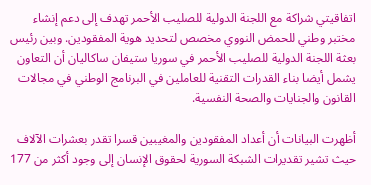اتفاقيتي شراكة مع اللجنة الدولية للصليب الأحمر تهدف إلى دعم إنشاء مختبر وطني للحمض النووي مخصص لتحديد هوية المفقودين. وبين رئيس بعثة اللجنة الدولية للصليب الأحمر في سوريا ستيفان ساكاليان أن التعاون يشمل أيضا بناء القدرات التقنية للعاملين في البرنامج الوطني في مجالات القانون والجنايات والصحة النفسية.

أظهرت البيانات أن أعداد المفقودين والمغيبين قسرا تقدر بعشرات الآلاف حيث تشير تقديرات الشبكة السورية لحقوق الإنسان إلى وجود أكثر من 177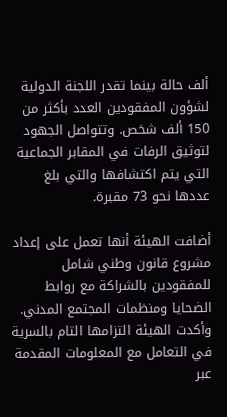ألف حالة بينما تقدر اللجنة الدولية لشؤون المفقودين العدد بأكثر من 150 ألف شخص. وتتواصل الجهود لتوثيق الرفات في المقابر الجماعية التي يتم اكتشافها والتي بلغ عددها نحو 73 مقبرة.

أضافت الهيئة أنها تعمل على إعداد مشروع قانون وطني شامل للمفقودين بالشراكة مع روابط الضحايا ومنظمات المجتمع المدني. وأكدت الهيئة التزامها التام بالسرية في التعامل مع المعلومات المقدمة عبر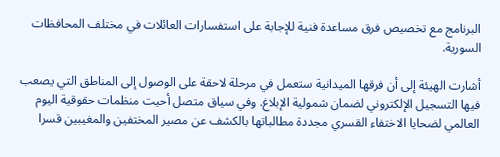البرنامج مع تخصيص فرق مساعدة فنية للإجابة على استفسارات العائلات في مختلف المحافظات السورية.

أشارت الهيئة إلى أن فرقها الميدانية ستعمل في مرحلة لاحقة على الوصول إلى المناطق التي يصعب فيها التسجيل الإلكتروني لضمان شمولية الإبلاغ. وفي سياق متصل أحيت منظمات حقوقية اليوم العالمي لضحايا الاختفاء القسري مجددة مطالباتها بالكشف عن مصير المختفين والمغيبين قسرا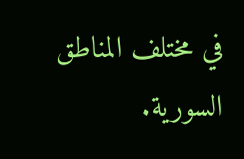في مختلف المناطق السورية.